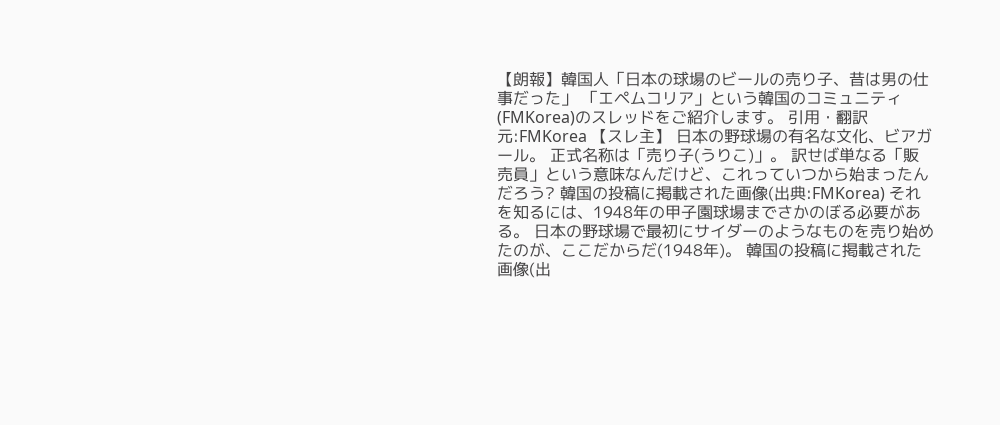【朗報】韓国人「日本の球場のビールの売り子、昔は男の仕事だった」 「エペムコリア」という韓国のコミュニティ(FMKorea)のスレッドをご紹介します。 引用・翻訳元:FMKorea 【スレ主】 日本の野球場の有名な文化、ビアガール。 正式名称は「売り子(うりこ)」。 訳せば単なる「販売員」という意味なんだけど、これっていつから始まったんだろう? 韓国の投稿に掲載された画像(出典:FMKorea) それを知るには、1948年の甲子園球場までさかのぼる必要がある。 日本の野球場で最初にサイダーのようなものを売り始めたのが、ここだからだ(1948年)。 韓国の投稿に掲載された画像(出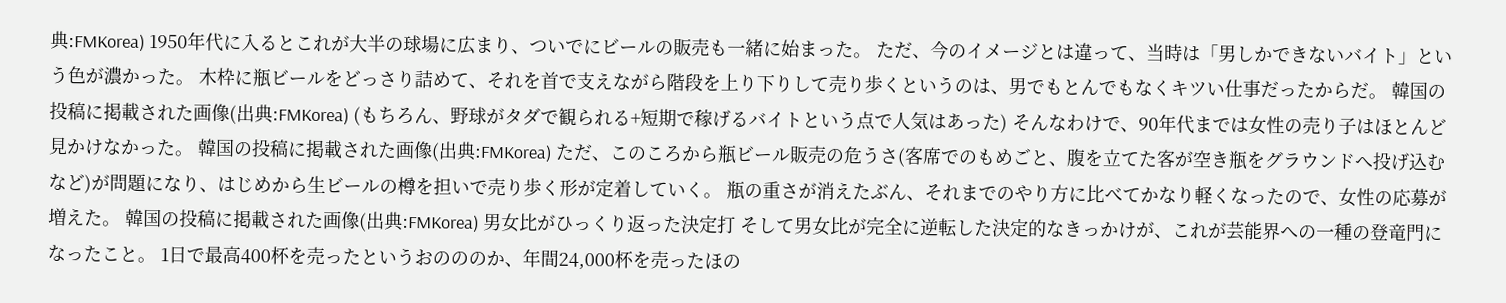典:FMKorea) 1950年代に入るとこれが大半の球場に広まり、ついでにビールの販売も一緒に始まった。 ただ、今のイメージとは違って、当時は「男しかできないバイト」という色が濃かった。 木枠に瓶ビールをどっさり詰めて、それを首で支えながら階段を上り下りして売り歩くというのは、男でもとんでもなくキツい仕事だったからだ。 韓国の投稿に掲載された画像(出典:FMKorea) (もちろん、野球がタダで観られる+短期で稼げるバイトという点で人気はあった) そんなわけで、90年代までは女性の売り子はほとんど見かけなかった。 韓国の投稿に掲載された画像(出典:FMKorea) ただ、このころから瓶ビール販売の危うさ(客席でのもめごと、腹を立てた客が空き瓶をグラウンドへ投げ込むなど)が問題になり、はじめから生ビールの樽を担いで売り歩く形が定着していく。 瓶の重さが消えたぶん、それまでのやり方に比べてかなり軽くなったので、女性の応募が増えた。 韓国の投稿に掲載された画像(出典:FMKorea) 男女比がひっくり返った決定打 そして男女比が完全に逆転した決定的なきっかけが、これが芸能界への一種の登竜門になったこと。 1日で最高400杯を売ったというおのののか、年間24,000杯を売ったほの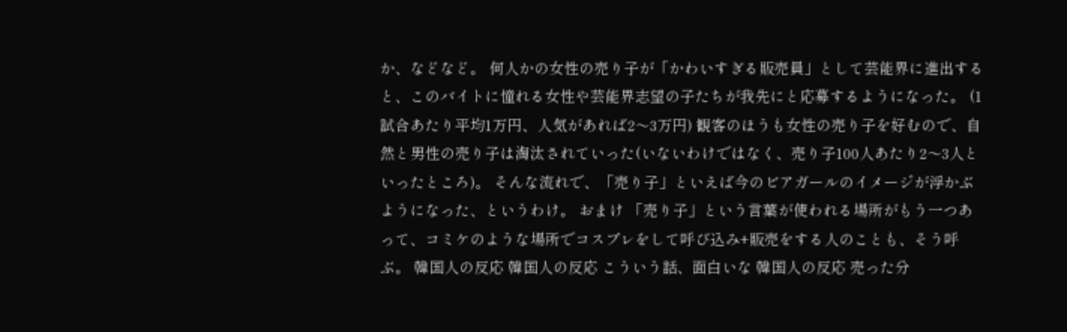か、などなど。 何人かの女性の売り子が「かわいすぎる販売員」として芸能界に進出すると、このバイトに憧れる女性や芸能界志望の子たちが我先にと応募するようになった。 (1試合あたり平均1万円、人気があれば2〜3万円) 観客のほうも女性の売り子を好むので、自然と男性の売り子は淘汰されていった(いないわけではなく、売り子100人あたり2〜3人といったところ)。 そんな流れで、「売り子」といえば今のビアガールのイメージが浮かぶようになった、というわけ。 おまけ 「売り子」という言葉が使われる場所がもう一つあって、コミケのような場所でコスプレをして呼び込み+販売をする人のことも、そう呼ぶ。 韓国人の反応 韓国人の反応 こういう話、面白いな 韓国人の反応 売った分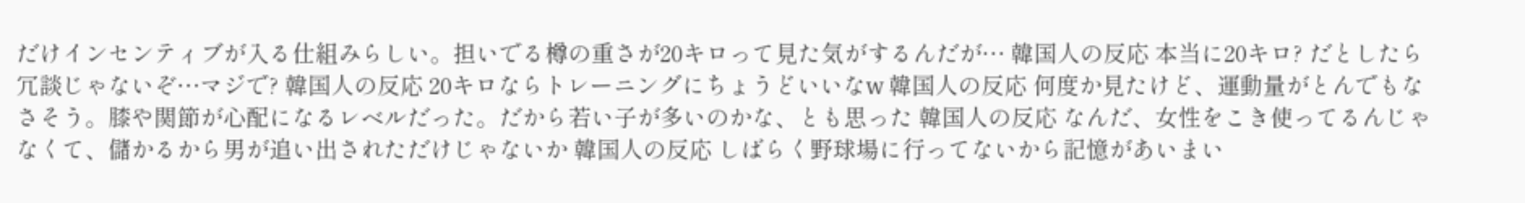だけインセンティブが入る仕組みらしい。担いでる樽の重さが20キロって見た気がするんだが… 韓国人の反応 本当に20キロ? だとしたら冗談じゃないぞ…マジで? 韓国人の反応 20キロならトレーニングにちょうどいいなw 韓国人の反応 何度か見たけど、運動量がとんでもなさそう。膝や関節が心配になるレベルだった。だから若い子が多いのかな、とも思った 韓国人の反応 なんだ、女性をこき使ってるんじゃなくて、儲かるから男が追い出されただけじゃないか 韓国人の反応 しばらく野球場に行ってないから記憶があいまい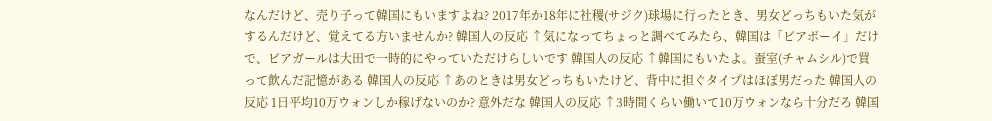なんだけど、売り子って韓国にもいますよね? 2017年か18年に社稷(サジク)球場に行ったとき、男女どっちもいた気がするんだけど、覚えてる方いませんか? 韓国人の反応 ↑気になってちょっと調べてみたら、韓国は「ビアボーイ」だけで、ビアガールは大田で一時的にやっていただけらしいです 韓国人の反応 ↑韓国にもいたよ。蚕室(チャムシル)で買って飲んだ記憶がある 韓国人の反応 ↑あのときは男女どっちもいたけど、背中に担ぐタイプはほぼ男だった 韓国人の反応 1日平均10万ウォンしか稼げないのか? 意外だな 韓国人の反応 ↑3時間くらい働いて10万ウォンなら十分だろ 韓国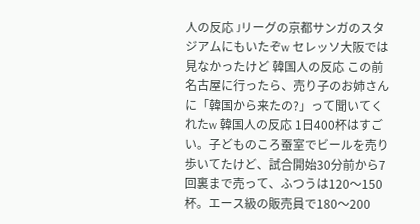人の反応 Jリーグの京都サンガのスタジアムにもいたぞw セレッソ大阪では見なかったけど 韓国人の反応 この前名古屋に行ったら、売り子のお姉さんに「韓国から来たの?」って聞いてくれたw 韓国人の反応 1日400杯はすごい。子どものころ蚕室でビールを売り歩いてたけど、試合開始30分前から7回裏まで売って、ふつうは120〜150杯。エース級の販売員で180〜200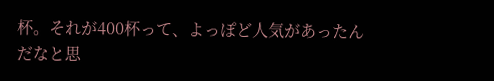杯。それが400杯って、よっぽど人気があったんだなと思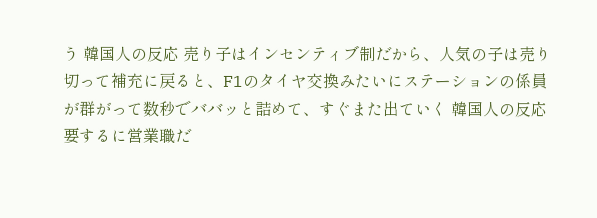う 韓国人の反応 売り子はインセンティブ制だから、人気の子は売り切って補充に戻ると、F1のタイヤ交換みたいにステーションの係員が群がって数秒でババッと詰めて、すぐまた出ていく 韓国人の反応 要するに営業職だ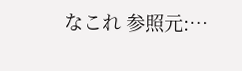なこれ 参照元:…